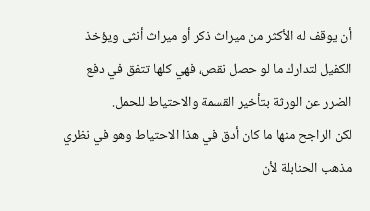أن يوقف له الأكثر من ميراث ذكر أو ميراث أنثى ويؤخذ الكفيل لتدارك ما لو حصل نقص، فهي كلها تتفق في دفع الضرر عن الورثة بتأخير القسمة والاحتياط للحمل.
لكن الراجح منها ما كان أدق في هذا الاحتياط وهو في نظري مذهب الحنابلة لأن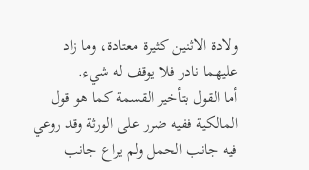ولادة الاثنين كثيرة معتادة، وما زاد عليهما نادر فلا يوقف له شيء.
أما القول بتأخير القسمة كما هو قول المالكية ففيه ضرر على الورثة وقد روعي فيه جانب الحمل ولم يراع جانب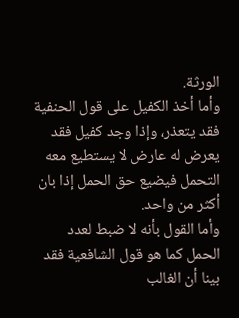الورثة.
وأما أخذ الكفيل على قول الحنفية فقد يتعذر، وإذا وجد كفيل فقد يعرض له عارض لا يستطيع معه التحمل فيضيع حق الحمل إذا بان أكثر من واحد.
وأما القول بأنه لا ضبط لعدد الحمل كما هو قول الشافعية فقد بينا أن الغالب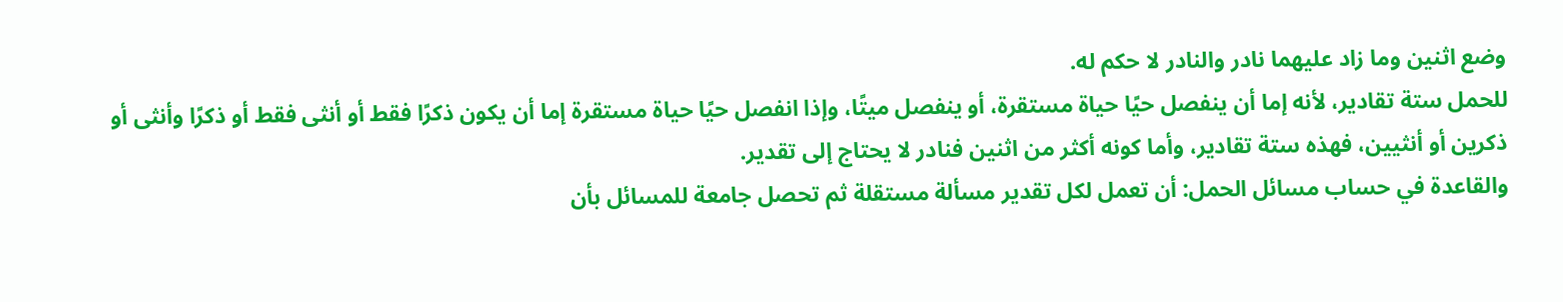وضع اثنين وما زاد عليهما نادر والنادر لا حكم له.
للحمل ستة تقادير، لأنه إما أن ينفصل حيًا حياة مستقرة، أو ينفصل ميتًا، وإذا انفصل حيًا حياة مستقرة إما أن يكون ذكرًا فقط أو أنثى فقط أو ذكرًا وأنثى أو ذكرين أو أنثيين، فهذه ستة تقادير، وأما كونه أكثر من اثنين فنادر لا يحتاج إلى تقدير.
والقاعدة في حساب مسائل الحمل: أن تعمل لكل تقدير مسألة مستقلة ثم تحصل جامعة للمسائل بأن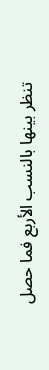تنظر بينها بالنسب الأربع فما حصل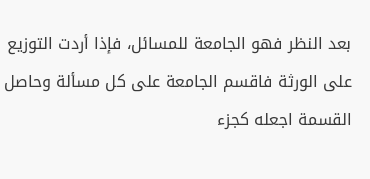بعد النظر فهو الجامعة للمسائل، فإذا أردت التوزيع على الورثة فاقسم الجامعة على كل مسألة وحاصل القسمة اجعله كجزء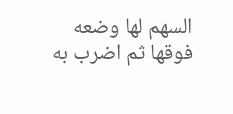السهم لها وضعه فوقها ثم اضرب به